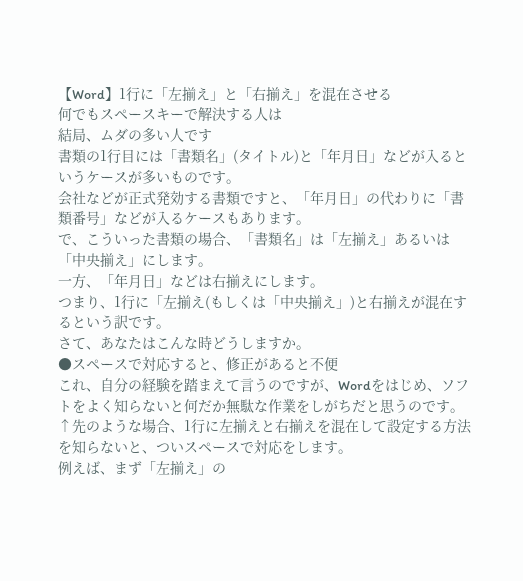【Word】1行に「左揃え」と「右揃え」を混在させる
何でもスペースキーで解決する人は
結局、ムダの多い人です
書類の1行目には「書類名」(タイトル)と「年月日」などが入るというケースが多いものです。
会社などが正式発効する書類ですと、「年月日」の代わりに「書類番号」などが入るケースもあります。
で、こういった書類の場合、「書類名」は「左揃え」あるいは「中央揃え」にします。
一方、「年月日」などは右揃えにします。
つまり、1行に「左揃え(もしくは「中央揃え」)と右揃えが混在するという訳です。
さて、あなたはこんな時どうしますか。
●スペースで対応すると、修正があると不便
これ、自分の経験を踏まえて言うのですが、Wordをはじめ、ソフトをよく知らないと何だか無駄な作業をしがちだと思うのです。
↑先のような場合、1行に左揃えと右揃えを混在して設定する方法を知らないと、ついスペースで対応をします。
例えば、まず「左揃え」の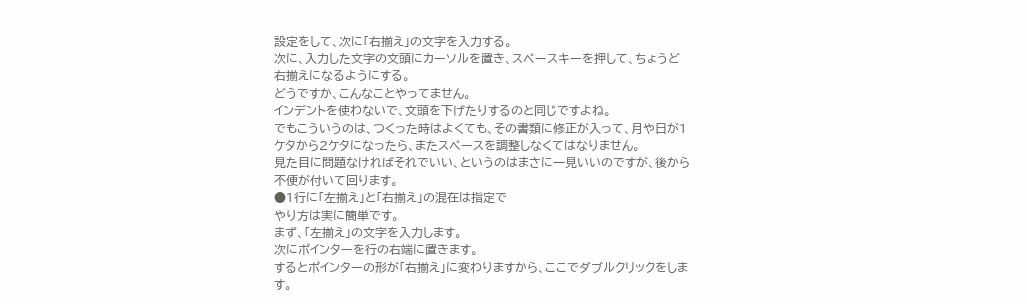設定をして、次に「右揃え」の文字を入力する。
次に、入力した文字の文頭にカーソルを置き、スペースキーを押して、ちょうど右揃えになるようにする。
どうですか、こんなことやってません。
インデントを使わないで、文頭を下げたりするのと同じですよね。
でもこういうのは、つくった時はよくても、その書類に修正が入って、月や日が1ケタから2ケタになったら、またスペースを調整しなくてはなりません。
見た目に問題なければそれでいい、というのはまさに一見いいのですが、後から不便が付いて回ります。
●1行に「左揃え」と「右揃え」の混在は指定で
やり方は実に簡単です。
まず、「左揃え」の文字を入力します。
次にポインターを行の右端に置きます。
するとポインターの形が「右揃え」に変わりますから、ここでダブルクリックをします。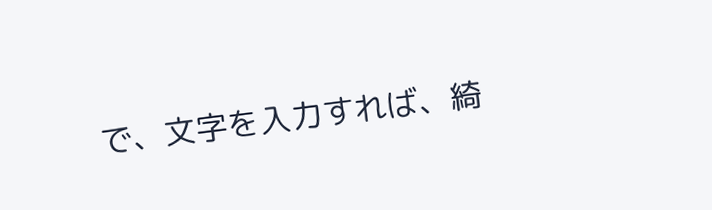で、文字を入力すれば、綺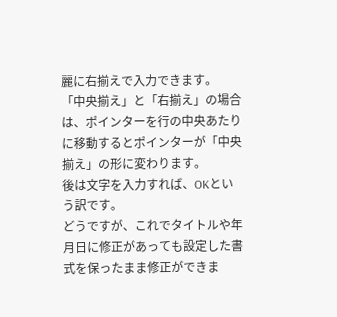麗に右揃えで入力できます。
「中央揃え」と「右揃え」の場合は、ポインターを行の中央あたりに移動するとポインターが「中央揃え」の形に変わります。
後は文字を入力すれば、OKという訳です。
どうですが、これでタイトルや年月日に修正があっても設定した書式を保ったまま修正ができま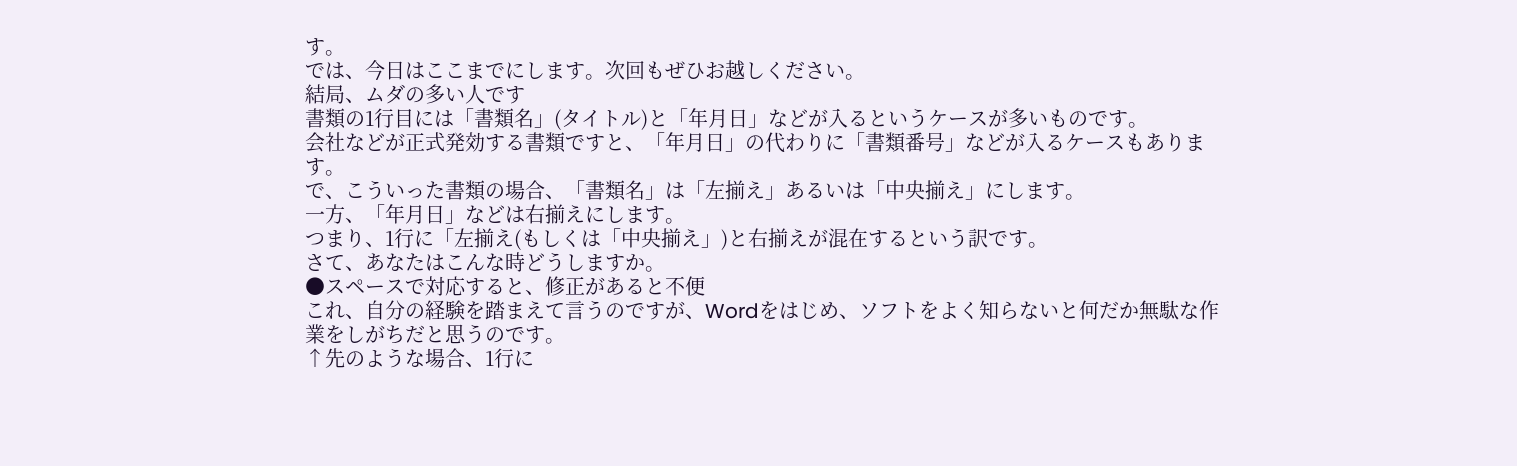す。
では、今日はここまでにします。次回もぜひお越しください。
結局、ムダの多い人です
書類の1行目には「書類名」(タイトル)と「年月日」などが入るというケースが多いものです。
会社などが正式発効する書類ですと、「年月日」の代わりに「書類番号」などが入るケースもあります。
で、こういった書類の場合、「書類名」は「左揃え」あるいは「中央揃え」にします。
一方、「年月日」などは右揃えにします。
つまり、1行に「左揃え(もしくは「中央揃え」)と右揃えが混在するという訳です。
さて、あなたはこんな時どうしますか。
●スペースで対応すると、修正があると不便
これ、自分の経験を踏まえて言うのですが、Wordをはじめ、ソフトをよく知らないと何だか無駄な作業をしがちだと思うのです。
↑先のような場合、1行に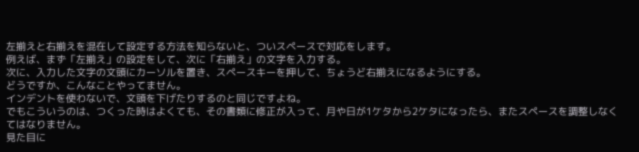左揃えと右揃えを混在して設定する方法を知らないと、ついスペースで対応をします。
例えば、まず「左揃え」の設定をして、次に「右揃え」の文字を入力する。
次に、入力した文字の文頭にカーソルを置き、スペースキーを押して、ちょうど右揃えになるようにする。
どうですか、こんなことやってません。
インデントを使わないで、文頭を下げたりするのと同じですよね。
でもこういうのは、つくった時はよくても、その書類に修正が入って、月や日が1ケタから2ケタになったら、またスペースを調整しなくてはなりません。
見た目に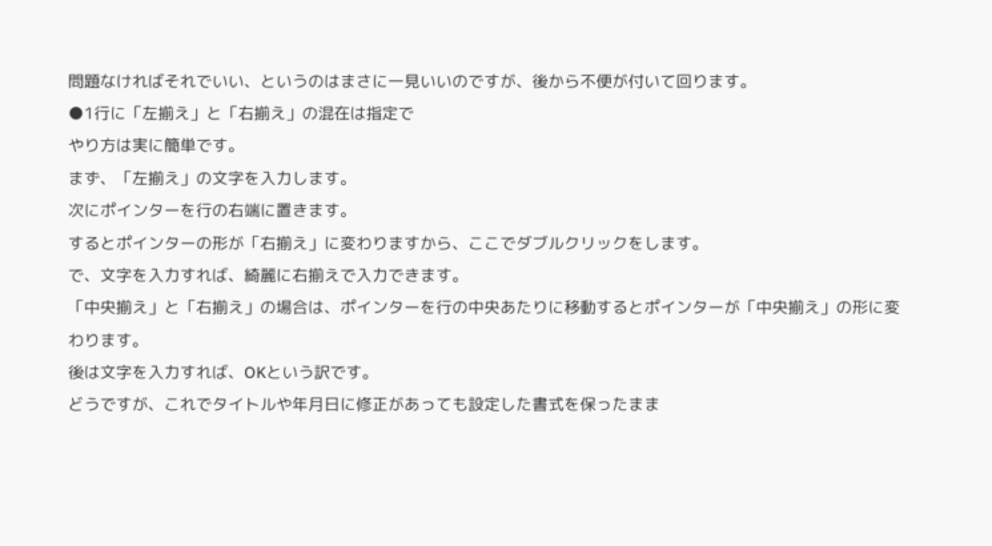問題なければそれでいい、というのはまさに一見いいのですが、後から不便が付いて回ります。
●1行に「左揃え」と「右揃え」の混在は指定で
やり方は実に簡単です。
まず、「左揃え」の文字を入力します。
次にポインターを行の右端に置きます。
するとポインターの形が「右揃え」に変わりますから、ここでダブルクリックをします。
で、文字を入力すれば、綺麗に右揃えで入力できます。
「中央揃え」と「右揃え」の場合は、ポインターを行の中央あたりに移動するとポインターが「中央揃え」の形に変わります。
後は文字を入力すれば、OKという訳です。
どうですが、これでタイトルや年月日に修正があっても設定した書式を保ったまま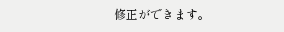修正ができます。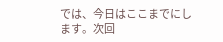では、今日はここまでにします。次回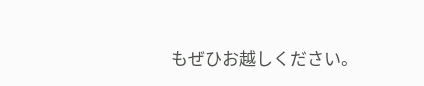もぜひお越しください。